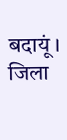बदायूं। जिला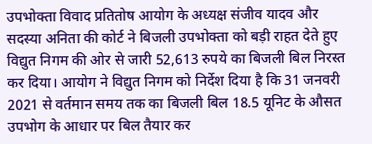उपभोक्ता विवाद प्रतितोष आयोग के अध्यक्ष संजीव यादव और सदस्या अनिता की कोर्ट ने बिजली उपभोक्ता को बड़ी राहत देते हुए विद्युत निगम की ओर से जारी 52,613 रुपये का बिजली बिल निरस्त कर दिया। आयोग ने विद्युत निगम को निर्देश दिया है कि 31 जनवरी 2021 से वर्तमान समय तक का बिजली बिल 18.5 यूनिट के औसत उपभोग के आधार पर बिल तैयार कर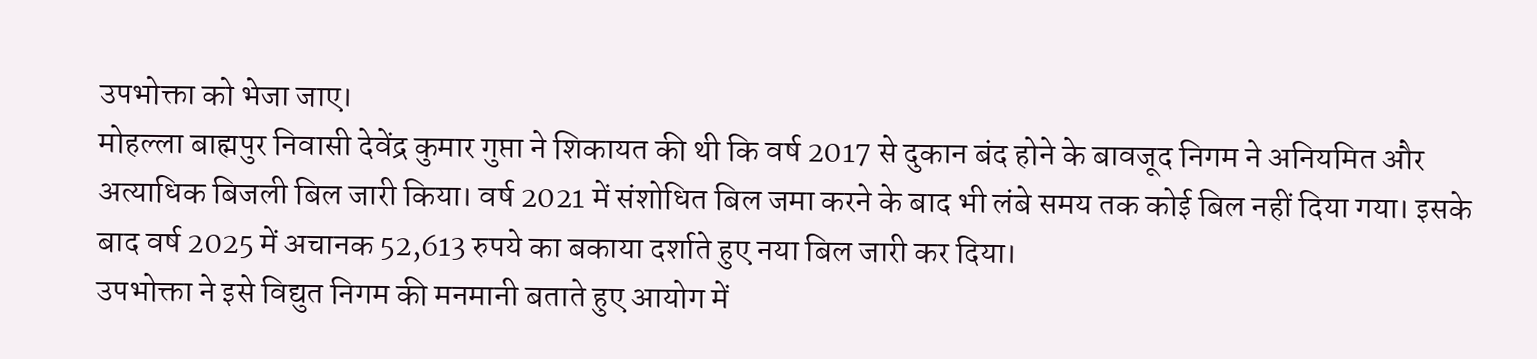उपभोक्ता को भेजा जाए।
मोहल्ला बाह्मपुर निवासी देवेंद्र कुमार गुप्ता ने शिकायत की थी कि वर्ष 2017 से दुकान बंद होने के बावजूद निगम ने अनियमित और अत्याधिक बिजली बिल जारी किया। वर्ष 2021 में संशोधित बिल जमा करने के बाद भी लंबे समय तक कोई बिल नहीं दिया गया। इसके बाद वर्ष 2025 में अचानक 52,613 रुपये का बकाया दर्शाते हुए नया बिल जारी कर दिया।
उपभोक्ता ने इसे विद्युत निगम की मनमानी बताते हुए आयोग में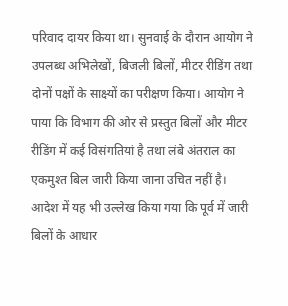परिवाद दायर किया था। सुनवाई के दौरान आयोग ने उपलब्ध अभिलेखों, बिजली बिलों, मीटर रीडिंग तथा दोनों पक्षों के साक्ष्यों का परीक्षण किया। आयोग ने पाया कि विभाग की ओर से प्रस्तुत बिलों और मीटर रीडिंग में कई विसंगतियां है तथा लंबे अंतराल का एकमुश्त बिल जारी किया जाना उचित नहीं है।
आदेश में यह भी उल्लेख किया गया कि पूर्व में जारी बिलों के आधार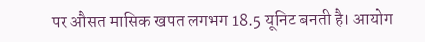पर औसत मासिक खपत लगभग 18.5 यूनिट बनती है। आयोग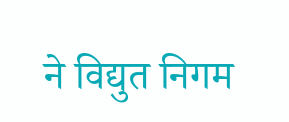ने विद्युत निगम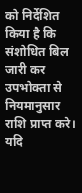को निर्देशित किया है कि संशोधित बिल जारी कर उपभोक्ता से नियमानुसार राशि प्राप्त करे। यदि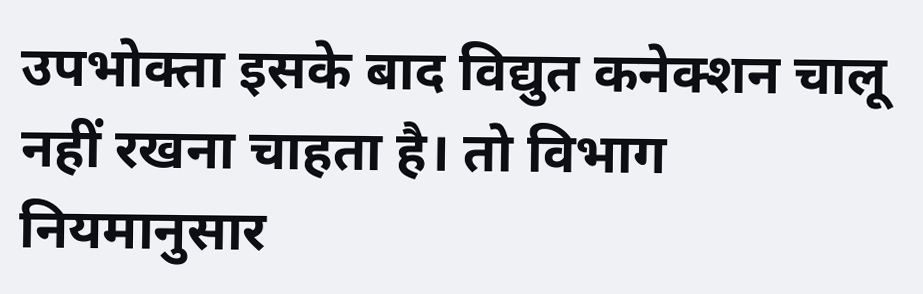उपभोक्ता इसके बाद विद्युत कनेक्शन चालू नहीं रखना चाहता है। तो विभाग नियमानुसार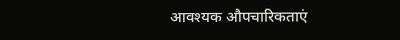आवश्यक औपचारिकताएं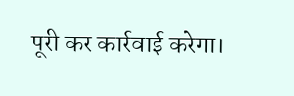पूरी कर कार्रवाई करेगा।